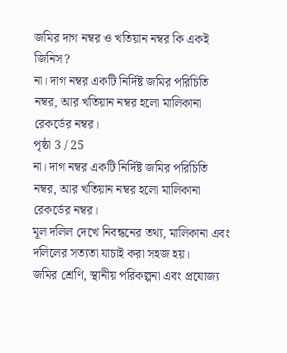জমির দাগ নম্বর ও খতিয়ান নম্বর কি একই জিনিস?
না। দাগ নম্বর একটি নির্দিষ্ট জমির পরিচিতি নম্বর, আর খতিয়ান নম্বর হলো মালিকানা রেকর্ডের নম্বর।
পৃষ্ঠা 3 / 25
না। দাগ নম্বর একটি নির্দিষ্ট জমির পরিচিতি নম্বর, আর খতিয়ান নম্বর হলো মালিকানা রেকর্ডের নম্বর।
মূল দলিল দেখে নিবন্ধনের তথ্য, মালিকানা এবং দলিলের সত্যতা যাচাই করা সহজ হয়।
জমির শ্রেণি, স্থানীয় পরিকল্পনা এবং প্রযোজ্য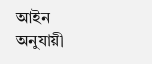আইন অনুযায়ী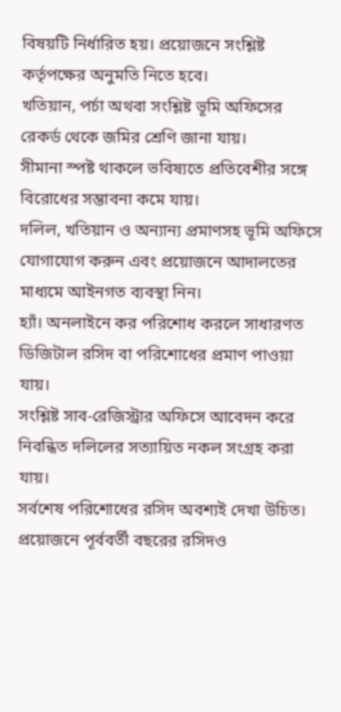বিষয়টি নির্ধারিত হয়। প্রয়োজনে সংশ্লিষ্ট কর্তৃপক্ষের অনুমতি নিতে হবে।
খতিয়ান, পর্চা অথবা সংশ্লিষ্ট ভূমি অফিসের রেকর্ড থেকে জমির শ্রেণি জানা যায়।
সীমানা স্পষ্ট থাকলে ভবিষ্যতে প্রতিবেশীর সঙ্গে বিরোধের সম্ভাবনা কমে যায়।
দলিল, খতিয়ান ও অন্যান্য প্রমাণসহ ভূমি অফিসে যোগাযোগ করুন এবং প্রয়োজনে আদালতের মাধ্যমে আইনগত ব্যবস্থা নিন।
হ্যাঁ। অনলাইনে কর পরিশোধ করলে সাধারণত ডিজিটাল রসিদ বা পরিশোধের প্রমাণ পাওয়া যায়।
সংশ্লিষ্ট সাব-রেজিস্ট্রার অফিসে আবেদন করে নিবন্ধিত দলিলের সত্যায়িত নকল সংগ্রহ করা যায়।
সর্বশেষ পরিশোধের রসিদ অবশ্যই দেখা উচিত। প্রয়োজনে পূর্ববর্তী বছরের রসিদও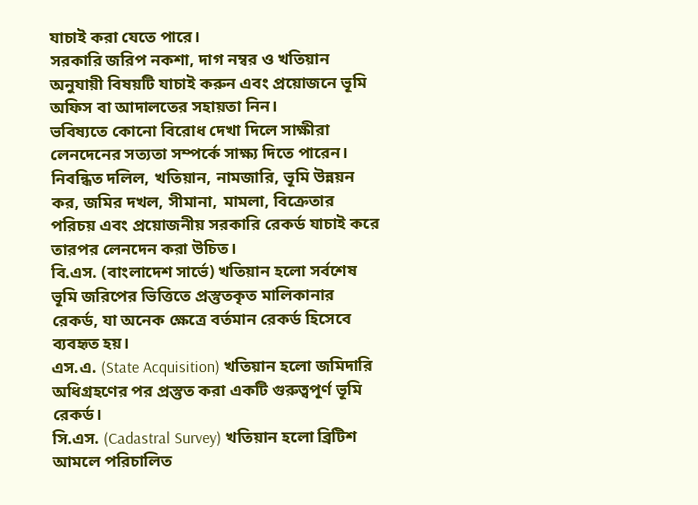যাচাই করা যেতে পারে।
সরকারি জরিপ নকশা, দাগ নম্বর ও খতিয়ান অনুযায়ী বিষয়টি যাচাই করুন এবং প্রয়োজনে ভূমি অফিস বা আদালতের সহায়তা নিন।
ভবিষ্যতে কোনো বিরোধ দেখা দিলে সাক্ষীরা লেনদেনের সত্যতা সম্পর্কে সাক্ষ্য দিতে পারেন।
নিবন্ধিত দলিল, খতিয়ান, নামজারি, ভূমি উন্নয়ন কর, জমির দখল, সীমানা, মামলা, বিক্রেতার পরিচয় এবং প্রয়োজনীয় সরকারি রেকর্ড যাচাই করে তারপর লেনদেন করা উচিত।
বি.এস. (বাংলাদেশ সার্ভে) খতিয়ান হলো সর্বশেষ ভূমি জরিপের ভিত্তিতে প্রস্তুতকৃত মালিকানার রেকর্ড, যা অনেক ক্ষেত্রে বর্তমান রেকর্ড হিসেবে ব্যবহৃত হয়।
এস.এ. (State Acquisition) খতিয়ান হলো জমিদারি অধিগ্রহণের পর প্রস্তুত করা একটি গুরুত্বপূর্ণ ভূমি রেকর্ড।
সি.এস. (Cadastral Survey) খতিয়ান হলো ব্রিটিশ আমলে পরিচালিত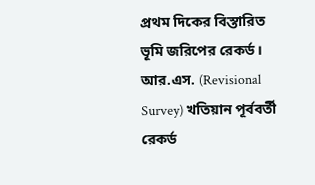প্রথম দিকের বিস্তারিত ভূমি জরিপের রেকর্ড।
আর.এস. (Revisional Survey) খতিয়ান পূর্ববর্তী রেকর্ড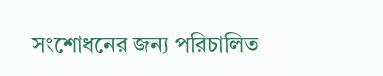সংশোধনের জন্য পরিচালিত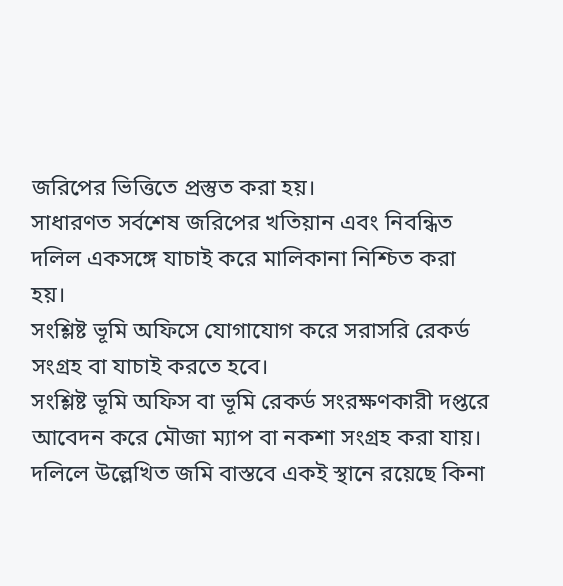জরিপের ভিত্তিতে প্রস্তুত করা হয়।
সাধারণত সর্বশেষ জরিপের খতিয়ান এবং নিবন্ধিত দলিল একসঙ্গে যাচাই করে মালিকানা নিশ্চিত করা হয়।
সংশ্লিষ্ট ভূমি অফিসে যোগাযোগ করে সরাসরি রেকর্ড সংগ্রহ বা যাচাই করতে হবে।
সংশ্লিষ্ট ভূমি অফিস বা ভূমি রেকর্ড সংরক্ষণকারী দপ্তরে আবেদন করে মৌজা ম্যাপ বা নকশা সংগ্রহ করা যায়।
দলিলে উল্লেখিত জমি বাস্তবে একই স্থানে রয়েছে কিনা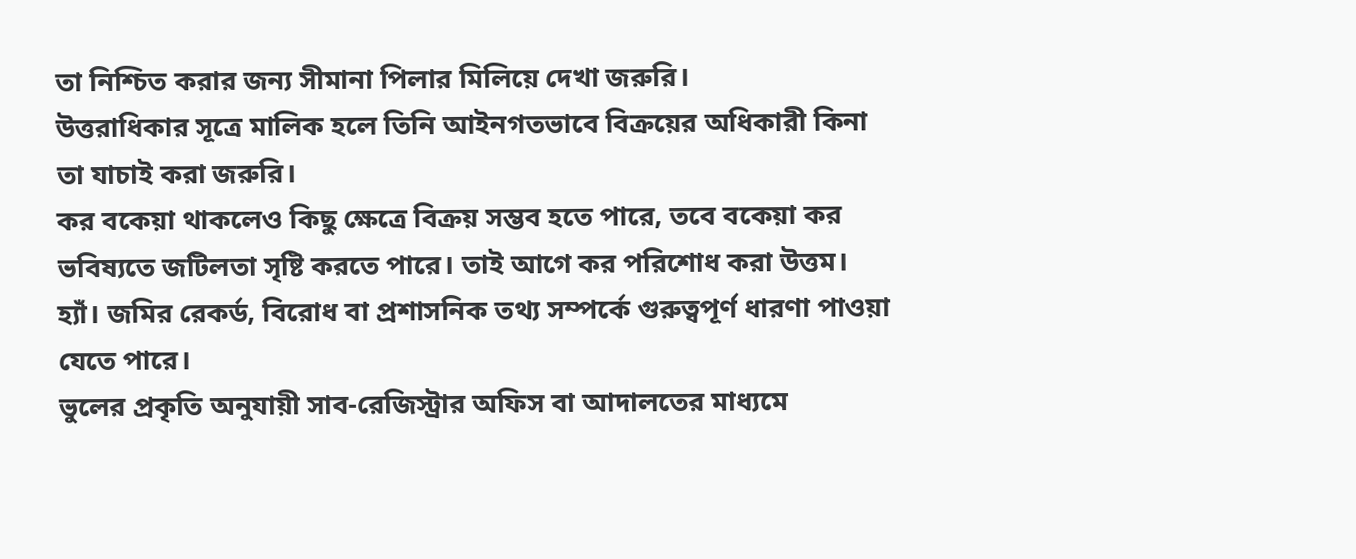তা নিশ্চিত করার জন্য সীমানা পিলার মিলিয়ে দেখা জরুরি।
উত্তরাধিকার সূত্রে মালিক হলে তিনি আইনগতভাবে বিক্রয়ের অধিকারী কিনা তা যাচাই করা জরুরি।
কর বকেয়া থাকলেও কিছু ক্ষেত্রে বিক্রয় সম্ভব হতে পারে, তবে বকেয়া কর ভবিষ্যতে জটিলতা সৃষ্টি করতে পারে। তাই আগে কর পরিশোধ করা উত্তম।
হ্যাঁ। জমির রেকর্ড, বিরোধ বা প্রশাসনিক তথ্য সম্পর্কে গুরুত্বপূর্ণ ধারণা পাওয়া যেতে পারে।
ভুলের প্রকৃতি অনুযায়ী সাব-রেজিস্ট্রার অফিস বা আদালতের মাধ্যমে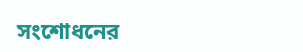সংশোধনের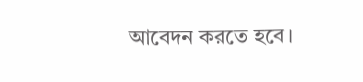আবেদন করতে হবে।